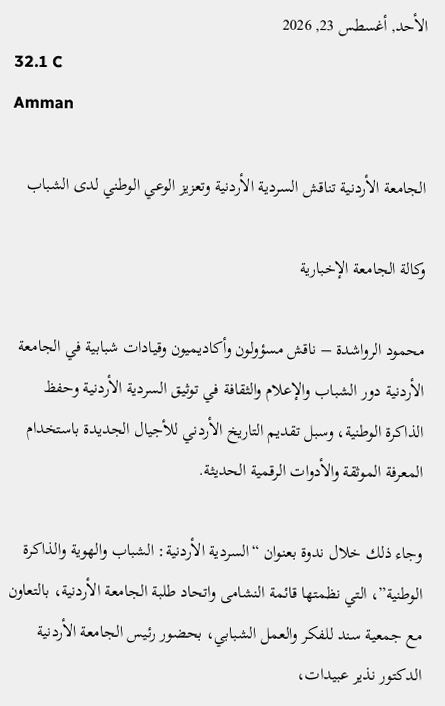الأحد, أغسطس 23, 2026
32.1 C
Amman

الجامعة الأردنية تناقش السردية الأردنية وتعزيز الوعي الوطني لدى الشباب

وكالة الجامعة الإخبارية

محمود الرواشدة – ناقش مسؤولون وأكاديميون وقيادات شبابية في الجامعة الأردنية دور الشباب والإعلام والثقافة في توثيق السردية الأردنية وحفظ الذاكرة الوطنية، وسبل تقديم التاريخ الأردني للأجيال الجديدة باستخدام المعرفة الموثقة والأدوات الرقمية الحديثة.

وجاء ذلك خلال ندوة بعنوان “السردية الأردنية: الشباب والهوية والذاكرة الوطنية”، التي نظمتها قائمة النشامى واتحاد طلبة الجامعة الأردنية، بالتعاون مع جمعية سند للفكر والعمل الشبابي، بحضور رئيس الجامعة الأردنية الدكتور نذير عبيدات،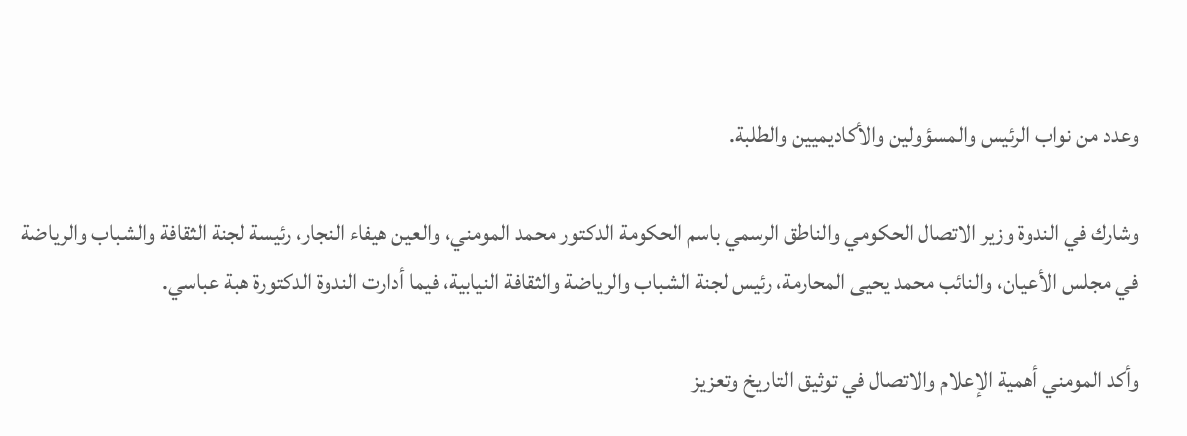وعدد من نواب الرئيس والمسؤولين والأكاديميين والطلبة.

وشارك في الندوة وزير الاتصال الحكومي والناطق الرسمي باسم الحكومة الدكتور محمد المومني، والعين هيفاء النجار، رئيسة لجنة الثقافة والشباب والرياضة في مجلس الأعيان، والنائب محمد يحيى المحارمة، رئيس لجنة الشباب والرياضة والثقافة النيابية، فيما أدارت الندوة الدكتورة هبة عباسي.

وأكد المومني أهمية الإعلام والاتصال في توثيق التاريخ وتعزيز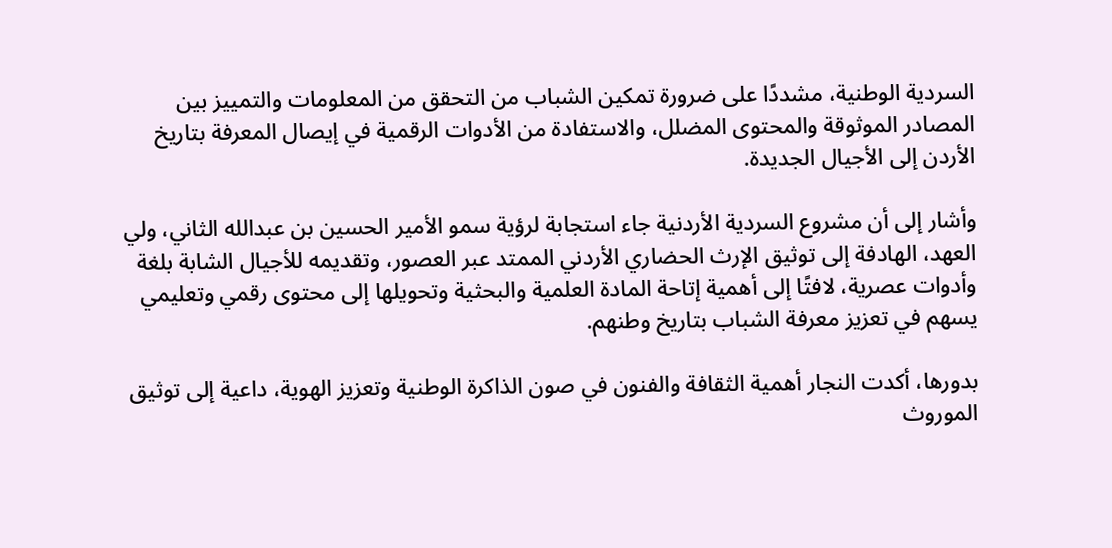السردية الوطنية، مشددًا على ضرورة تمكين الشباب من التحقق من المعلومات والتمييز بين المصادر الموثوقة والمحتوى المضلل، والاستفادة من الأدوات الرقمية في إيصال المعرفة بتاريخ الأردن إلى الأجيال الجديدة.

وأشار إلى أن مشروع السردية الأردنية جاء استجابة لرؤية سمو الأمير الحسين بن عبدالله الثاني، ولي العهد، الهادفة إلى توثيق الإرث الحضاري الأردني الممتد عبر العصور، وتقديمه للأجيال الشابة بلغة وأدوات عصرية، لافتًا إلى أهمية إتاحة المادة العلمية والبحثية وتحويلها إلى محتوى رقمي وتعليمي يسهم في تعزيز معرفة الشباب بتاريخ وطنهم.

بدورها، أكدت النجار أهمية الثقافة والفنون في صون الذاكرة الوطنية وتعزيز الهوية، داعية إلى توثيق الموروث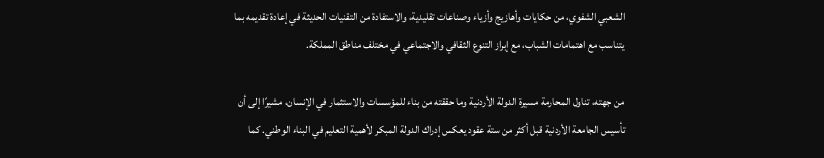الشعبي الشفوي، من حكايات وأهازيج وأزياء وصناعات تقليدية، والاستفادة من التقنيات الحديثة في إعادة تقديمه بما يتناسب مع اهتمامات الشباب، مع إبراز التنوع الثقافي والاجتماعي في مختلف مناطق المملكة.

من جهته، تناول المحارمة مسيرة الدولة الأردنية وما حققته من بناء للمؤسسات والاستثمار في الإنسان، مشيرًا إلى أن تأسيس الجامعة الأردنية قبل أكثر من ستة عقود يعكس إدراك الدولة المبكر لأهمية التعليم في البناء الوطني. كما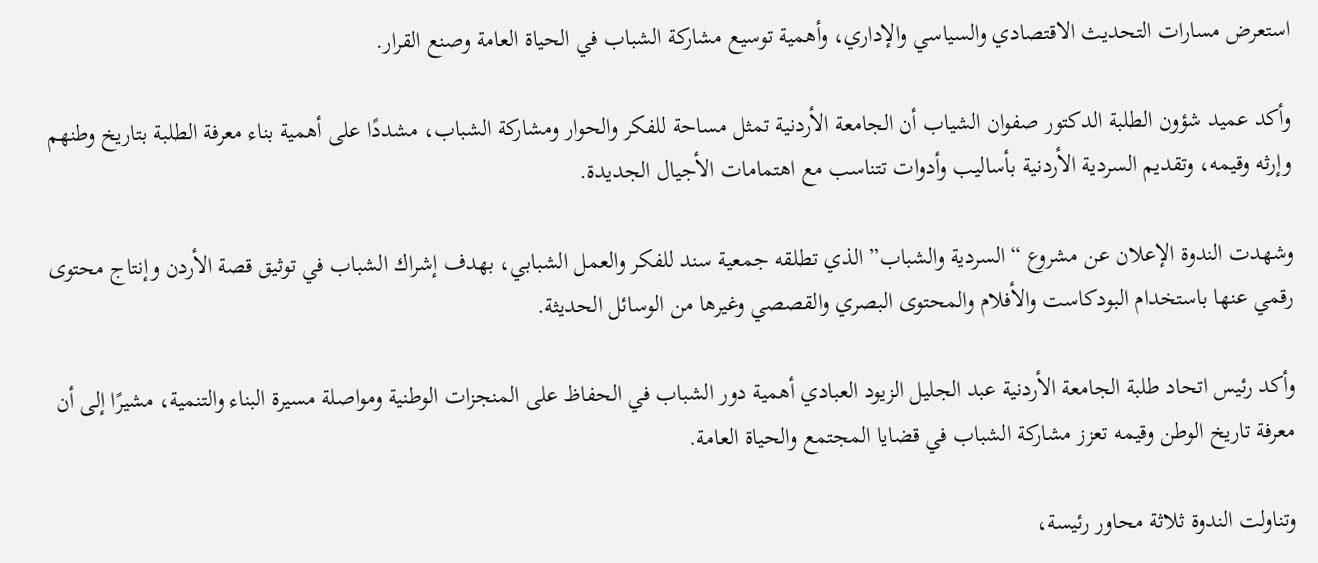استعرض مسارات التحديث الاقتصادي والسياسي والإداري، وأهمية توسيع مشاركة الشباب في الحياة العامة وصنع القرار.

وأكد عميد شؤون الطلبة الدكتور صفوان الشياب أن الجامعة الأردنية تمثل مساحة للفكر والحوار ومشاركة الشباب، مشددًا على أهمية بناء معرفة الطلبة بتاريخ وطنهم وإرثه وقيمه، وتقديم السردية الأردنية بأساليب وأدوات تتناسب مع اهتمامات الأجيال الجديدة.

وشهدت الندوة الإعلان عن مشروع “السردية والشباب” الذي تطلقه جمعية سند للفكر والعمل الشبابي، بهدف إشراك الشباب في توثيق قصة الأردن وإنتاج محتوى رقمي عنها باستخدام البودكاست والأفلام والمحتوى البصري والقصصي وغيرها من الوسائل الحديثة.

وأكد رئيس اتحاد طلبة الجامعة الأردنية عبد الجليل الزيود العبادي أهمية دور الشباب في الحفاظ على المنجزات الوطنية ومواصلة مسيرة البناء والتنمية، مشيرًا إلى أن معرفة تاريخ الوطن وقيمه تعزز مشاركة الشباب في قضايا المجتمع والحياة العامة.

وتناولت الندوة ثلاثة محاور رئيسة،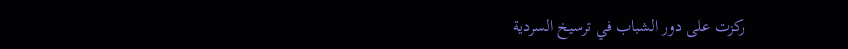ركزت على دور الشباب في ترسيخ السردية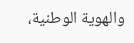والهوية الوطنية،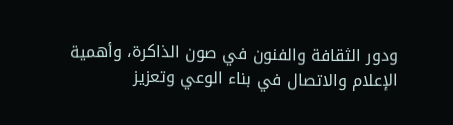ودور الثقافة والفنون في صون الذاكرة، وأهمية الإعلام والاتصال في بناء الوعي وتعزيز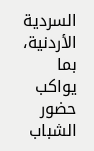السردية الأردنية، بما يواكب حضور الشباب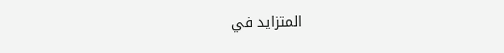المتزايد في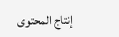إنتاج المحتوى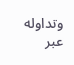وتداوله عبر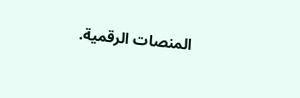المنصات الرقمية.